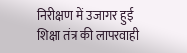निरीक्षण में उजागर हुई शिक्षा तंत्र की लापरवाही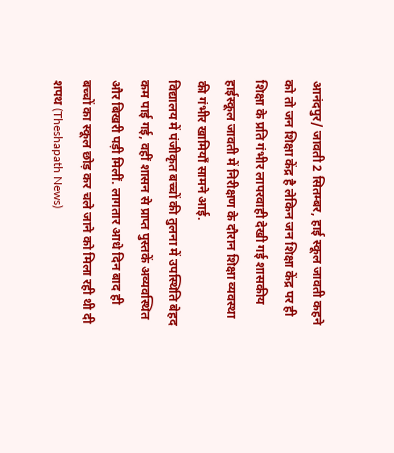आनंदपुर/ जावती 2 सितम्बर, हाई स्कूल जावती कहने को तो जन शिक्षा केंद्र है लेकिन जन शिक्षा केंद्र पर ही शिक्षा के प्रति गंभीर लापरवाही देखी गई शासकीय हाईस्कूल जावती में निरीक्षण के दौरान शिक्षा व्यवस्था की गंभीर खामियाँ सामने आई.
विद्यालय में पंजीकृत बच्चों की तुलना में उपस्थिति बेहद कम पाई गई, वहीं शासन से प्राप्त पुस्तकें अव्यवस्थित और बिखरी पड़ी मिलीं. लागतार आधे दिन बाद ही बच्चों का स्कूल छोड़ कर चले जाने को मिला रही थी दी शपथ (Theshapath News)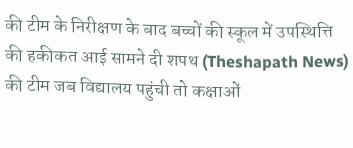की टीम के निरीक्षण के बाद बच्चों की स्कूल में उपस्थित्ति की हकीकत आई सामने दी शपथ (Theshapath News) की टीम जब विद्यालय पहुंची तो कक्षाओं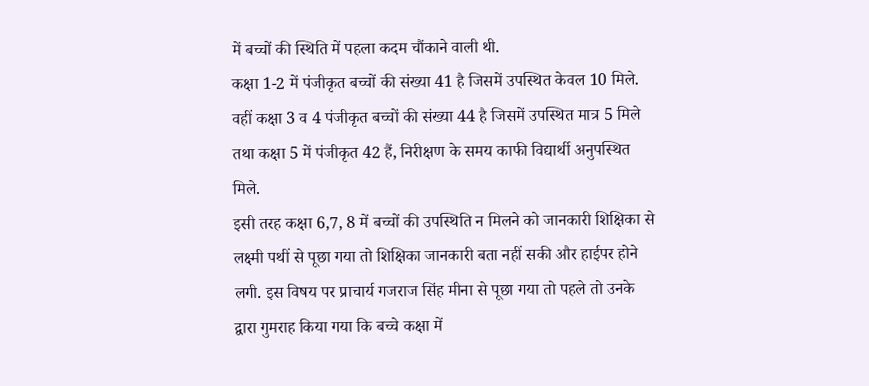में बच्चों की स्थिति में पहला कदम चौंकाने वाली थी.
कक्षा 1-2 में पंजीकृत बच्चों की संख्या 41 है जिसमें उपस्थित केवल 10 मिले. वहीं कक्षा 3 व 4 पंजीकृत बच्चों की संख्या 44 है जिसमें उपस्थित मात्र 5 मिले तथा कक्षा 5 में पंजीकृत 42 हैं, निरीक्षण के समय काफी विद्यार्थी अनुपस्थित मिले.
इसी तरह कक्षा 6,7, 8 में बच्चों की उपस्थिति न मिलने को जानकारी शिक्षिका से लक्ष्मी पथीं से पूछा गया तो शिक्षिका जानकारी बता नहीं सकी और हाईपर होने लगी. इस विषय पर प्राचार्य गजराज सिंह मीना से पूछा गया तो पहले तो उनके द्वारा गुमराह किया गया कि बच्चे कक्षा में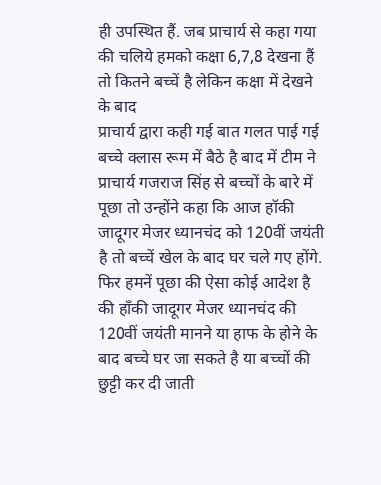ही उपस्थित हैं. जब प्राचार्य से कहा गया की चलिये हमको कक्षा 6,7,8 देखना हैं तो कितने बच्चें है लेकिन कक्षा में देखने के बाद
प्राचार्य द्वारा कही गई बात गलत पाई गई बच्चे क्लास रूम में बैठे है बाद में टीम ने प्राचार्य गजराज सिंह से बच्चों के बारे में पूछा तो उन्होंने कहा कि आज हॉकी जादूगर मेजर ध्यानचंद को 120वीं जयंती है तो बच्चें खेल के बाद घर चले गए होंगे. फिर हमनें पूछा की ऐसा कोई आदेश है की हाँकी जादूगर मेजर ध्यानचंद की 120वीं जयंती मानने या हाफ के होने के बाद बच्चे घर जा सकते है या बच्चों की छुट्टी कर दी जाती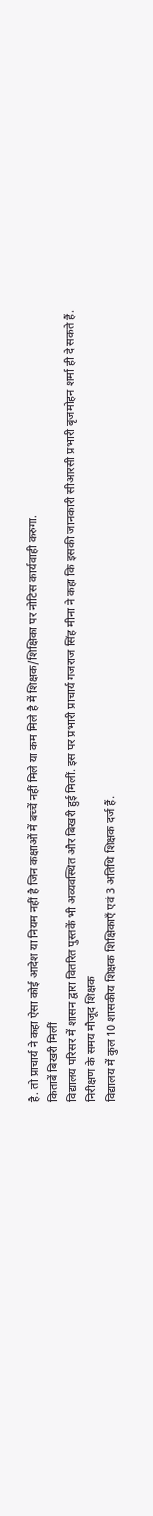है. तो प्राचार्य ने कहा ऐसा कोई आदेश या नियम नहीं है जिन कक्षाओं में बच्चें नहीं मिले या कम मिले है में शिक्षक/शिक्षिका पर नोटिस कार्यवाही करुगा.
किताबें बिखरी मिलीं
विद्यालय परिसर में शासन द्वारा वितरित पुस्तकें भी अव्यवस्थित और बिखरी हुई मिलीं. इस पर प्रभारी प्राचार्य गजराज सिंह मीना ने कहा कि इसकी जानकारी सीआरसी प्रभारी बृजमोहन शर्मा ही दे सकते हैं.
निरीक्षण के समय मौजूद शिक्षक
विद्यालय में कुल 10 शासकीय शिक्षक शिक्षिकाएँ एवं 3 अतिथि शिक्षक दर्ज हैं.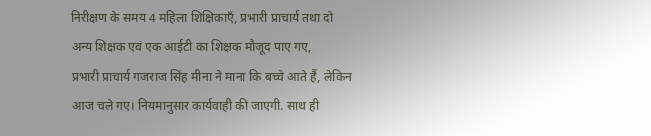निरीक्षण के समय 4 महिला शिक्षिकाएँ, प्रभारी प्राचार्य तथा दो अन्य शिक्षक एवं एक आईटी का शिक्षक मौजूद पाए गए,
प्रभारी प्राचार्य गजराज सिंह मीना ने माना कि बच्चे आते हैं, लेकिन आज चले गए। नियमानुसार कार्यवाही की जाएगी. साथ ही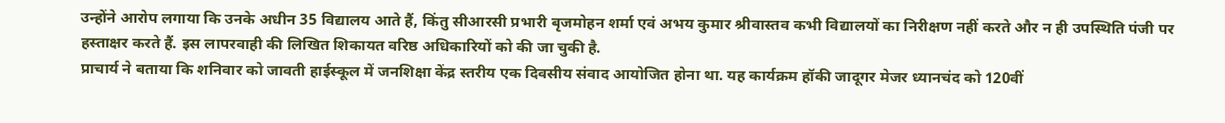उन्होंने आरोप लगाया कि उनके अधीन 35 विद्यालय आते हैं, किंतु सीआरसी प्रभारी बृजमोहन शर्मा एवं अभय कुमार श्रीवास्तव कभी विद्यालयों का निरीक्षण नहीं करते और न ही उपस्थिति पंजी पर हस्ताक्षर करते हैं. इस लापरवाही की लिखित शिकायत वरिष्ठ अधिकारियों को की जा चुकी है.
प्राचार्य ने बताया कि शनिवार को जावती हाईस्कूल में जनशिक्षा केंद्र स्तरीय एक दिवसीय संवाद आयोजित होना था. यह कार्यक्रम हॉकी जादूगर मेजर ध्यानचंद को 120वीं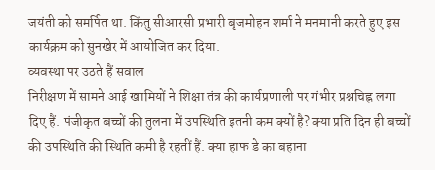जयंती को समर्पित था. किंतु सीआरसी प्रभारी बृजमोहन शर्मा ने मनमानी करते हुए इस कार्यक्रम को सुनखेर में आयोजित कर दिया.
व्यवस्था पर उठते हैं सवाल
निरीक्षण में सामने आई खामियों ने शिक्षा तंत्र की कार्यप्रणाली पर गंभीर प्रश्नचिह्न लगा दिए हैं. पंजीकृत बच्चों की तुलना में उपस्थिति इतनी कम क्यों है? क्या प्रति दिन ही बच्चों की उपस्थिति की स्थिति कमी है रहतीं हैं. क्या हाफ डे का बहाना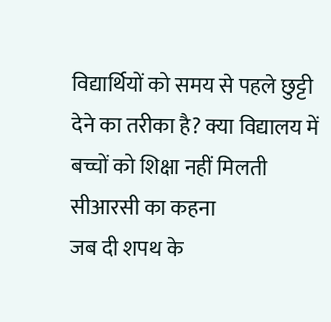विद्यार्थियों को समय से पहले छुट्टी देने का तरीका है? क्या विद्यालय में बच्चों को शिक्षा नहीं मिलती
सीआरसी का कहना
जब दी शपथ के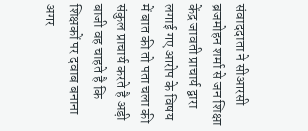संवाददाता ने सीआरसी ब्रजमोहन शर्मा से जन शिक्षा केंद्र जावती प्राचार्य द्वारा लगाई गए आरोप के विषय में बात की तो पता चला की संकुल प्राचार्य करते है अड़ी बाजी वह चाहते है कि शिक्षकों पर दवाब बनाना अगर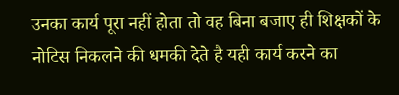उनका कार्य पूरा नहीं होता तो वह बिना बजाए ही शिक्षकों के नोटिस निकलने की धमकी देते है यही कार्य करने का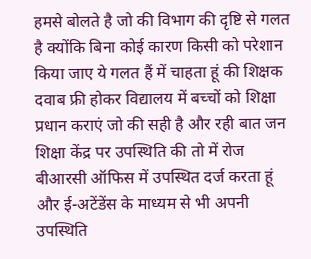हमसे बोलते है जो की विभाग की दृष्टि से गलत है क्योंकि बिना कोई कारण किसी को परेशान किया जाए ये गलत हैं में चाहता हूं की शिक्षक दवाब फ्री होकर विद्यालय में बच्चों को शिक्षा प्रधान कराएं जो की सही है और रही बात जन शिक्षा केंद्र पर उपस्थिति की तो में रोज बीआरसी ऑफिस में उपस्थित दर्ज करता हूं और ई-अटेंडेंस के माध्यम से भी अपनी उपस्थिति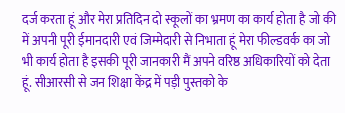दर्ज करता हूं और मेरा प्रतिदिन दो स्कूलों का भ्रमण का कार्य होता है जो की में अपनी पूरी ईमानदारी एवं जिम्मेदारी से निभाता हूं मेरा फील्डवर्क का जो भी कार्य होता है इसकी पूरी जानकारी मैं अपने वरिष्ठ अधिकारियों को देता हूं. सीआरसी से जन शिक्षा केंद्र में पड़ी पुस्तको के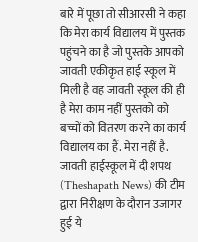बारे में पूछा तो सीआरसी ने कहा कि मेरा कार्य विद्यालय में पुस्तक पहुंचने का है जो पुस्तके आपको जावती एकीकृत हाई स्कूल में मिली है वह जावती स्कूल की ही है मेरा काम नहीं पुस्तको को बच्चों को वितरण करने का कार्य विद्यालय का हैं. मेरा नहीं है. जावती हाईस्कूल में दी शपथ (Theshapath News) की टीम द्वारा निरीक्षण के दौरान उजागर हुई ये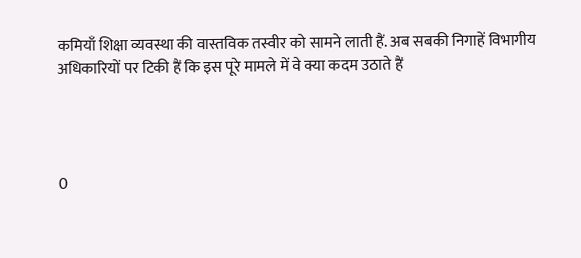कमियाँ शिक्षा व्यवस्था की वास्तविक तस्वीर को सामने लाती हैं. अब सबकी निगाहें विभागीय अधिकारियों पर टिकी हैं कि इस पूरे मामले में वे क्या कदम उठाते हैं




0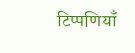टिप्पणियाँ